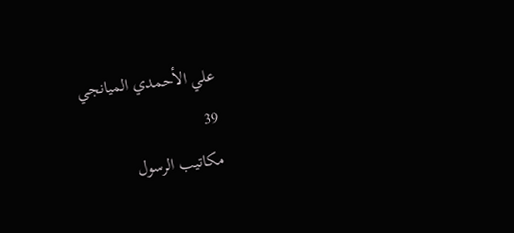علي الأحمدي الميانجي
39
مكاتيب الرسول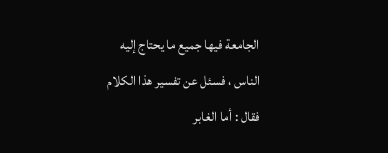الجامعة فيها جميع ما يحتاج إليه الناس ، فسئل عن تفسير هذا الكلام فقال : أما الغابر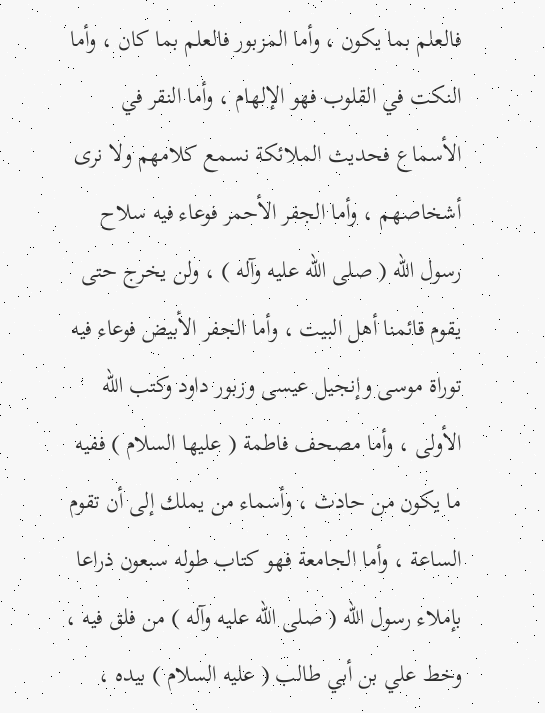فالعلم بما يكون ، وأما المزبور فالعلم بما كان ، وأما النكت في القلوب فهو الإلهام ، وأما النقر في الأسماع فحديث الملائكة نسمع كلامهم ولا نرى أشخاصهم ، وأما الجفر الأحمر فوعاء فيه سلاح رسول الله ( صلى الله عليه وآله ) ، ولن يخرج حتى يقوم قائمنا أهل البيت ، وأما الجفر الأبيض فوعاء فيه توراة موسى وإنجيل عيسى وزبور داود وكتب الله الأولى ، وأما مصحف فاطمة ( عليها السلام ) ففيه ما يكون من حادث ، وأسماء من يملك إلى أن تقوم الساعة ، وأما الجامعة فهو كتاب طوله سبعون ذراعا بإملاء رسول الله ( صلى الله عليه وآله ) من فلق فيه ، وخط علي بن أبي طالب ( عليه السلام ) بيده ،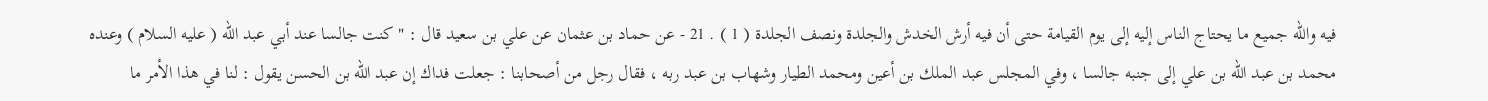فيه والله جميع ما يحتاج الناس إليه إلى يوم القيامة حتى أن فيه أرش الخدش والجلدة ونصف الجلدة ( 1 ) . 21 - عن حماد بن عثمان عن علي بن سعيد قال : " كنت جالسا عند أبي عبد الله ( عليه السلام ) وعنده محمد بن عبد الله بن علي إلى جنبه جالسا ، وفي المجلس عبد الملك بن أعين ومحمد الطيار وشهاب بن عبد ربه ، فقال رجل من أصحابنا : جعلت فداك إن عبد الله بن الحسن يقول : لنا في هذا الأمر ما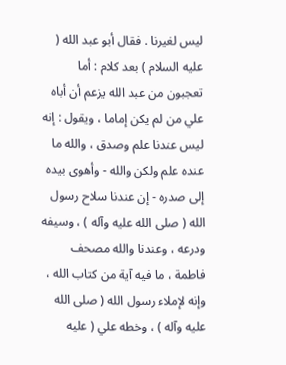ليس لغيرنا . فقال أبو عبد الله ( عليه السلام ) بعد كلام : أما تعجبون من عبد الله يزعم أن أباه علي من لم يكن إماما ، ويقول : إنه ليس عندنا علم وصدق ، والله ما عنده علم ولكن والله - وأهوى بيده إلى صدره - إن عندنا سلاح رسول الله ( صلى الله عليه وآله ) ، وسيفه ودرعه ، وعندنا والله مصحف فاطمة ، ما فيه آية من كتاب الله ، وإنه لإملاء رسول الله ( صلى الله عليه وآله ) ، وخطه علي ( عليه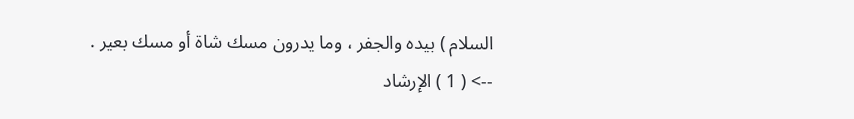السلام ) بيده والجفر ، وما يدرون مسك شاة أو مسك بعير .
--> ( 1 ) الإرشاد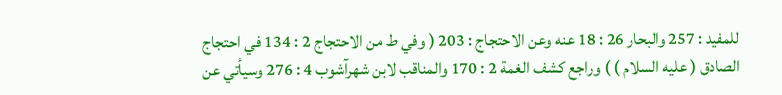للمفيد : 257 والبحار 26 : 18 عنه وعن الاحتجاج : 203 ( وفي ط من الاحتجاج 2 : 134 في احتجاج الصادق ( عليه السلام ) ) وراجع كشف الغمة 2 : 170 والمناقب لابن شهرآشوب 4 : 276 وسيأتي عن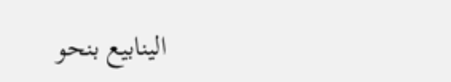الينابيع بنحو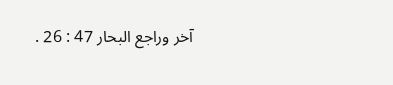آخر وراجع البحار 47 : 26 .